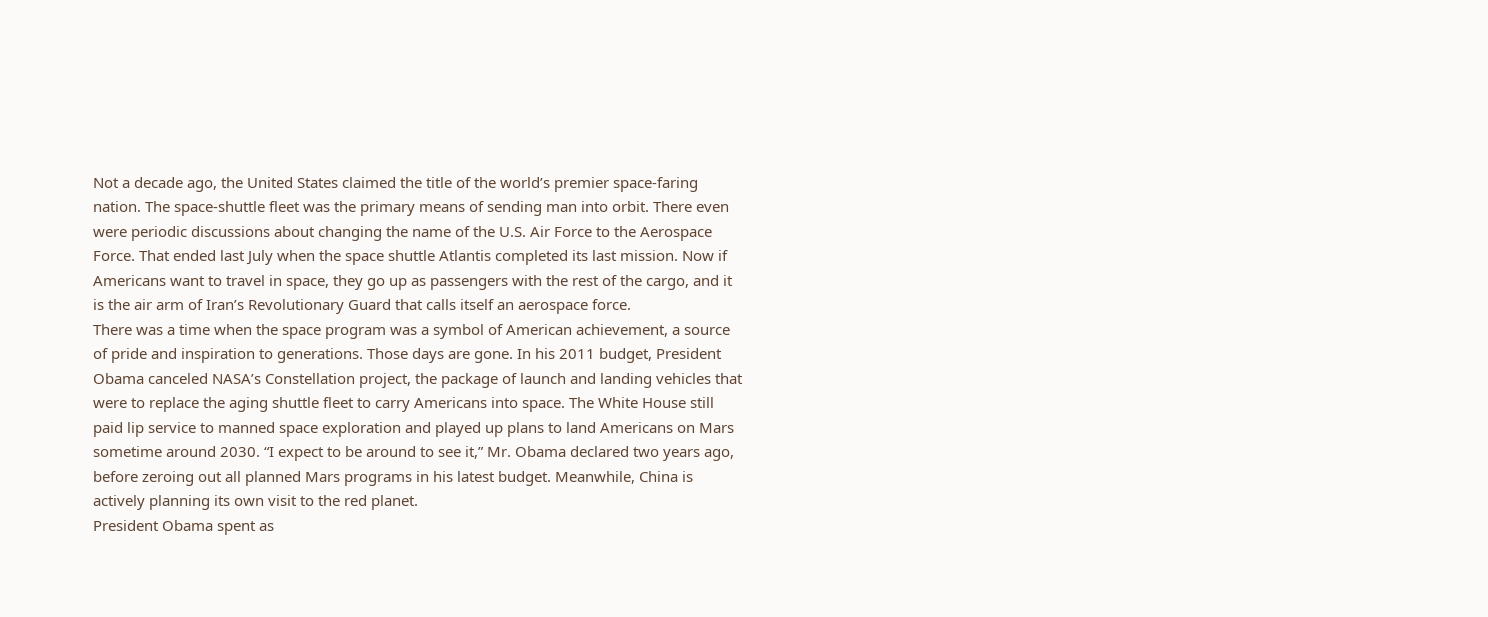Not a decade ago, the United States claimed the title of the world’s premier space-faring nation. The space-shuttle fleet was the primary means of sending man into orbit. There even were periodic discussions about changing the name of the U.S. Air Force to the Aerospace Force. That ended last July when the space shuttle Atlantis completed its last mission. Now if Americans want to travel in space, they go up as passengers with the rest of the cargo, and it is the air arm of Iran’s Revolutionary Guard that calls itself an aerospace force.
There was a time when the space program was a symbol of American achievement, a source of pride and inspiration to generations. Those days are gone. In his 2011 budget, President Obama canceled NASA’s Constellation project, the package of launch and landing vehicles that were to replace the aging shuttle fleet to carry Americans into space. The White House still paid lip service to manned space exploration and played up plans to land Americans on Mars sometime around 2030. “I expect to be around to see it,” Mr. Obama declared two years ago, before zeroing out all planned Mars programs in his latest budget. Meanwhile, China is actively planning its own visit to the red planet.
President Obama spent as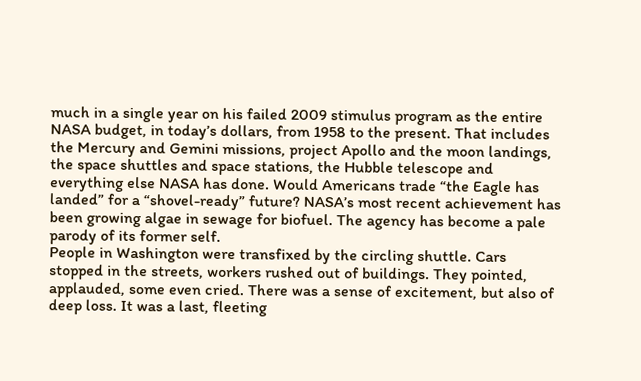much in a single year on his failed 2009 stimulus program as the entire NASA budget, in today’s dollars, from 1958 to the present. That includes the Mercury and Gemini missions, project Apollo and the moon landings, the space shuttles and space stations, the Hubble telescope and everything else NASA has done. Would Americans trade “the Eagle has landed” for a “shovel-ready” future? NASA’s most recent achievement has been growing algae in sewage for biofuel. The agency has become a pale parody of its former self.
People in Washington were transfixed by the circling shuttle. Cars stopped in the streets, workers rushed out of buildings. They pointed, applauded, some even cried. There was a sense of excitement, but also of deep loss. It was a last, fleeting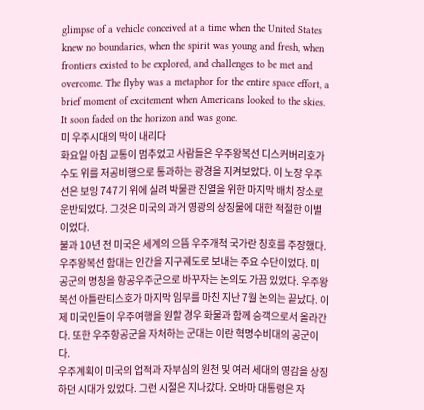glimpse of a vehicle conceived at a time when the United States knew no boundaries, when the spirit was young and fresh, when frontiers existed to be explored, and challenges to be met and overcome. The flyby was a metaphor for the entire space effort, a brief moment of excitement when Americans looked to the skies. It soon faded on the horizon and was gone.
미 우주시대의 막이 내리다
화요일 아침 교통이 멈추었고 사람들은 우주왕복선 디스커버리호가 수도 위를 저공비행으로 통과하는 광경을 지켜보았다. 이 노장 우주선은 보잉 747기 위에 실려 박물관 진열을 위한 마지막 배치 장소로 운반되었다. 그것은 미국의 과거 영광의 상징물에 대한 적절한 이별이었다.
불과 10년 전 미국은 세계의 으뜸 우주개척 국가란 칭호를 주장했다. 우주왕복선 함대는 인간을 지구궤도로 보내는 주요 수단이었다. 미 공군의 명칭을 항공우주군으로 바꾸자는 논의도 가끔 있었다. 우주왕복선 아틀란티스호가 마지막 임무를 마친 지난 7월 논의는 끝났다. 이제 미국인들이 우주여행을 원할 경우 화물과 함께 승객으로서 올라간다. 또한 우주항공군을 자처하는 군대는 이란 혁명수비대의 공군이다.
우주계획이 미국의 업적과 자부심의 원천 및 여러 세대의 영감을 상징하던 시대가 있었다. 그런 시절은 지나갔다. 오바마 대통령은 자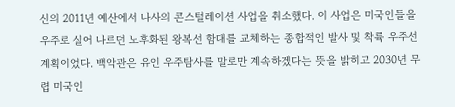신의 2011년 예산에서 나사의 콘스털레이션 사업을 취소했다. 이 사업은 미국인들을 우주로 실어 나르던 노후화된 왕복선 함대를 교체하는 종합적인 발사 및 착륙 우주선 계획이었다. 백악관은 유인 우주탐사를 말로만 계속하겠다는 뜻을 밝히고 2030년 무렵 미국인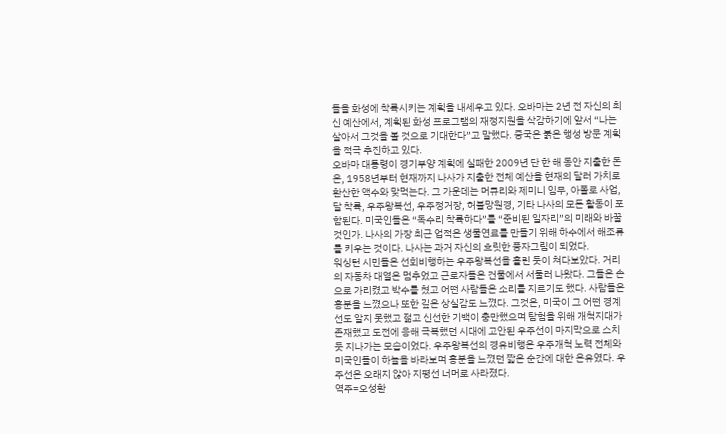들을 화성에 착륙시키는 계획을 내세우고 있다. 오바마는 2년 전 자신의 최신 예산에서, 계획된 화성 프로그램의 재정지원을 삭감하기에 앞서 “나는 살아서 그것을 볼 것으로 기대한다”고 말했다. 중국은 붉은 행성 방문 계획을 적극 추진하고 있다.
오바마 대통령이 경기부양 계획에 실패한 2009년 단 한 해 동안 지출한 돈은, 1958년부터 현재까지 나사가 지출한 전체 예산을 현재의 달러 가치로 환산한 액수와 맞먹는다. 그 가운데는 머큐리와 제미니 임무, 아폴로 사업, 달 착륙, 우주왕복선, 우주정거장, 허블망원경, 기타 나사의 모든 활동이 포함된다. 미국인들은 “독수리 착륙하다”를 “준비된 일자리”의 미래와 바꿀 것인가. 나사의 가장 최근 업적은 생물연료를 만들기 위해 하수에서 해조류를 키우는 것이다. 나사는 과거 자신의 흐릿한 풍자그림이 되었다.
워싱턴 시민들은 선회비행하는 우주왕복선을 홀린 듯이 쳐다보았다. 거리의 자동차 대열은 멈추었고 근로자들은 건물에서 서둘러 나왔다. 그들은 손으로 가리켰고 박수를 쳤고 어떤 사람들은 소리를 지르기도 했다. 사람들은 흥분을 느꼈으나 또한 깊은 상실감도 느꼈다. 그것은, 미국이 그 어떤 경계선도 알지 못했고 젊고 신선한 기백이 충만했으며 탐험을 위해 개척지대가 존재했고 도전에 응해 극복했던 시대에 고안된 우주선이 마지막으로 스치듯 지나가는 모습이었다. 우주왕복선의 경유비행은 우주개척 노력 전체와 미국인들이 하늘을 바라보며 흥분을 느꼈던 짧은 순간에 대한 은유였다. 우주선은 오래지 않아 지평선 너머로 사라졌다.
역주=오성환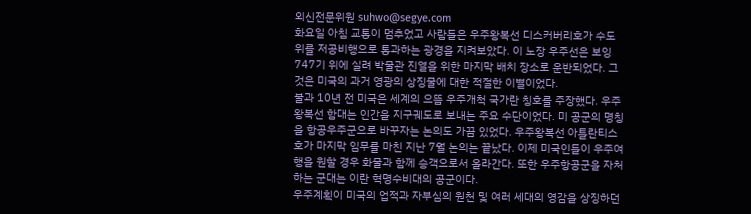외신전문위원 suhwo@segye.com
화요일 아침 교통이 멈추었고 사람들은 우주왕복선 디스커버리호가 수도 위를 저공비행으로 통과하는 광경을 지켜보았다. 이 노장 우주선은 보잉 747기 위에 실려 박물관 진열을 위한 마지막 배치 장소로 운반되었다. 그것은 미국의 과거 영광의 상징물에 대한 적절한 이별이었다.
불과 10년 전 미국은 세계의 으뜸 우주개척 국가란 칭호를 주장했다. 우주왕복선 함대는 인간을 지구궤도로 보내는 주요 수단이었다. 미 공군의 명칭을 항공우주군으로 바꾸자는 논의도 가끔 있었다. 우주왕복선 아틀란티스호가 마지막 임무를 마친 지난 7월 논의는 끝났다. 이제 미국인들이 우주여행을 원할 경우 화물과 함께 승객으로서 올라간다. 또한 우주항공군을 자처하는 군대는 이란 혁명수비대의 공군이다.
우주계획이 미국의 업적과 자부심의 원천 및 여러 세대의 영감을 상징하던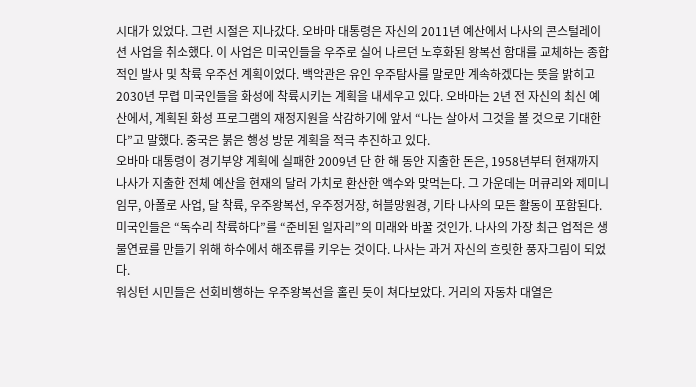시대가 있었다. 그런 시절은 지나갔다. 오바마 대통령은 자신의 2011년 예산에서 나사의 콘스털레이션 사업을 취소했다. 이 사업은 미국인들을 우주로 실어 나르던 노후화된 왕복선 함대를 교체하는 종합적인 발사 및 착륙 우주선 계획이었다. 백악관은 유인 우주탐사를 말로만 계속하겠다는 뜻을 밝히고 2030년 무렵 미국인들을 화성에 착륙시키는 계획을 내세우고 있다. 오바마는 2년 전 자신의 최신 예산에서, 계획된 화성 프로그램의 재정지원을 삭감하기에 앞서 “나는 살아서 그것을 볼 것으로 기대한다”고 말했다. 중국은 붉은 행성 방문 계획을 적극 추진하고 있다.
오바마 대통령이 경기부양 계획에 실패한 2009년 단 한 해 동안 지출한 돈은, 1958년부터 현재까지 나사가 지출한 전체 예산을 현재의 달러 가치로 환산한 액수와 맞먹는다. 그 가운데는 머큐리와 제미니 임무, 아폴로 사업, 달 착륙, 우주왕복선, 우주정거장, 허블망원경, 기타 나사의 모든 활동이 포함된다. 미국인들은 “독수리 착륙하다”를 “준비된 일자리”의 미래와 바꿀 것인가. 나사의 가장 최근 업적은 생물연료를 만들기 위해 하수에서 해조류를 키우는 것이다. 나사는 과거 자신의 흐릿한 풍자그림이 되었다.
워싱턴 시민들은 선회비행하는 우주왕복선을 홀린 듯이 쳐다보았다. 거리의 자동차 대열은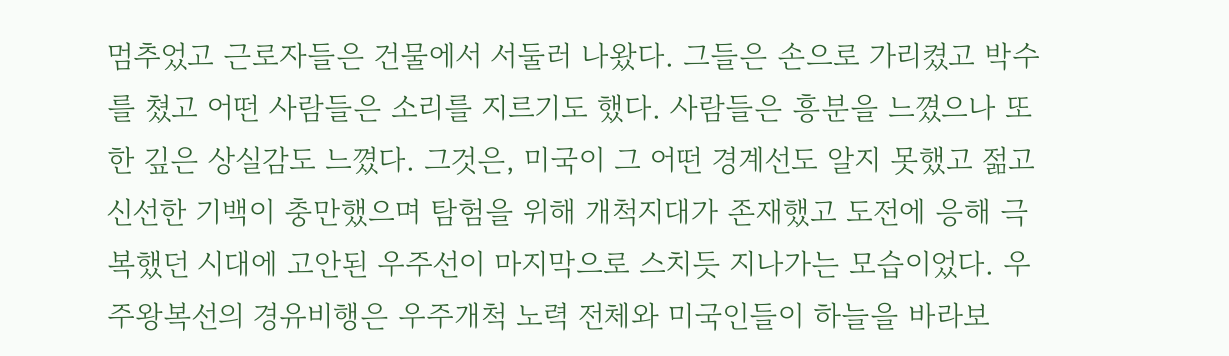멈추었고 근로자들은 건물에서 서둘러 나왔다. 그들은 손으로 가리켰고 박수를 쳤고 어떤 사람들은 소리를 지르기도 했다. 사람들은 흥분을 느꼈으나 또한 깊은 상실감도 느꼈다. 그것은, 미국이 그 어떤 경계선도 알지 못했고 젊고 신선한 기백이 충만했으며 탐험을 위해 개척지대가 존재했고 도전에 응해 극복했던 시대에 고안된 우주선이 마지막으로 스치듯 지나가는 모습이었다. 우주왕복선의 경유비행은 우주개척 노력 전체와 미국인들이 하늘을 바라보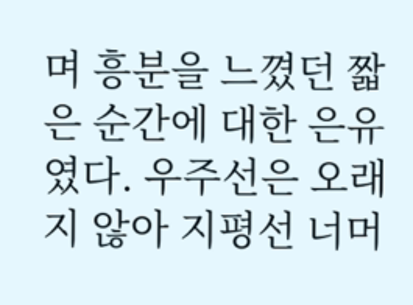며 흥분을 느꼈던 짧은 순간에 대한 은유였다. 우주선은 오래지 않아 지평선 너머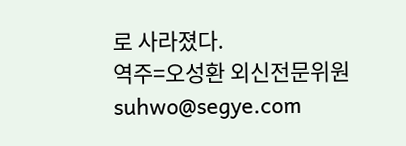로 사라졌다.
역주=오성환 외신전문위원 suhwo@segye.com